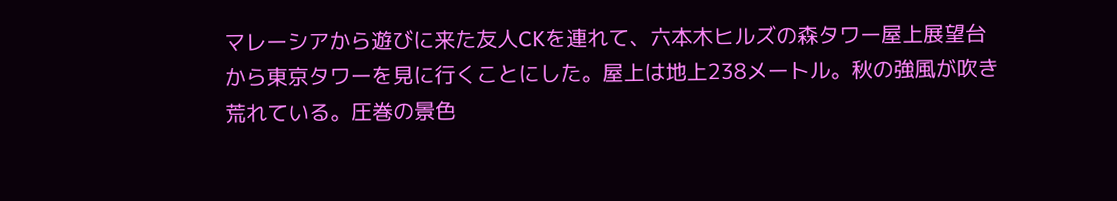マレーシアから遊びに来た友人CKを連れて、六本木ヒルズの森タワー屋上展望台から東京タワーを見に行くことにした。屋上は地上238メートル。秋の強風が吹き荒れている。圧巻の景色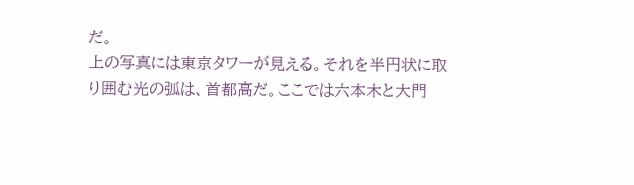だ。
上の写真には東京タワーが見える。それを半円状に取り囲む光の弧は、首都高だ。ここでは六本木と大門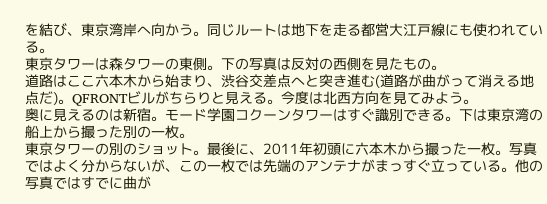を結び、東京湾岸へ向かう。同じルートは地下を走る都営大江戸線にも使われている。
東京タワーは森タワーの東側。下の写真は反対の西側を見たもの。
道路はここ六本木から始まり、渋谷交差点へと突き進む(道路が曲がって消える地点だ)。QFRONTビルがちらりと見える。今度は北西方向を見てみよう。
奥に見えるのは新宿。モード学園コクーンタワーはすぐ識別できる。下は東京湾の船上から撮った別の一枚。
東京タワーの別のショット。最後に、2011年初頭に六本木から撮った一枚。写真ではよく分からないが、この一枚では先端のアンテナがまっすぐ立っている。他の写真ではすでに曲が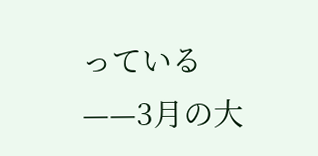っている——3月の大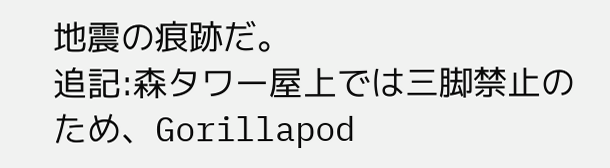地震の痕跡だ。
追記:森タワー屋上では三脚禁止のため、Gorillapod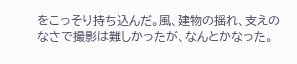をこっそり持ち込んだ。風、建物の揺れ、支えのなさで撮影は難しかったが、なんとかなった。